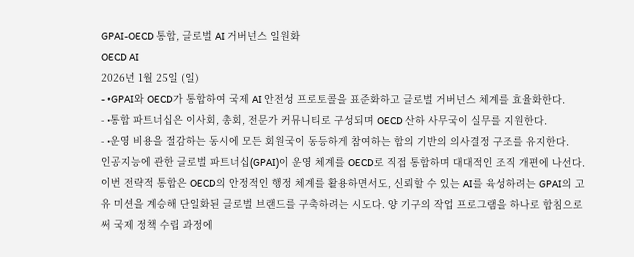GPAI-OECD 통합, 글로벌 AI 거버넌스 일원화
OECD AI
2026년 1월 25일 (일)
- •GPAI와 OECD가 통합하여 국제 AI 안전성 프로토콜을 표준화하고 글로벌 거버넌스 체계를 효율화한다.
- •통합 파트너십은 이사회, 총회, 전문가 커뮤니티로 구성되며 OECD 산하 사무국이 실무를 지원한다.
- •운영 비용을 절감하는 동시에 모든 회원국이 동등하게 참여하는 합의 기반의 의사결정 구조를 유지한다.
인공지능에 관한 글로벌 파트너십(GPAI)이 운영 체계를 OECD로 직접 통합하며 대대적인 조직 개편에 나선다. 이번 전략적 통합은 OECD의 안정적인 행정 체계를 활용하면서도, 신뢰할 수 있는 AI를 육성하려는 GPAI의 고유 미션을 계승해 단일화된 글로벌 브랜드를 구축하려는 시도다. 양 기구의 작업 프로그램을 하나로 합침으로써 국제 정책 수립 과정에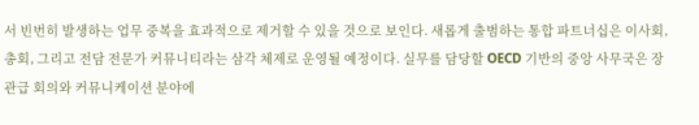서 빈번히 발생하는 업무 중복을 효과적으로 제거할 수 있을 것으로 보인다. 새롭게 출범하는 통합 파트너십은 이사회, 총회, 그리고 전담 전문가 커뮤니티라는 삼각 체제로 운영될 예정이다. 실무를 담당할 OECD 기반의 중앙 사무국은 장관급 회의와 커뮤니케이션 분야에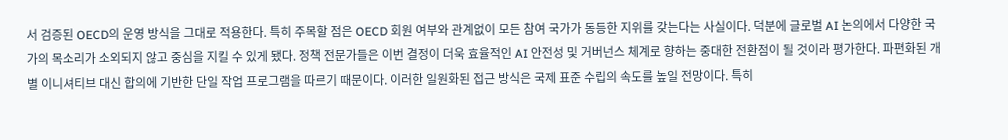서 검증된 OECD의 운영 방식을 그대로 적용한다. 특히 주목할 점은 OECD 회원 여부와 관계없이 모든 참여 국가가 동등한 지위를 갖는다는 사실이다. 덕분에 글로벌 AI 논의에서 다양한 국가의 목소리가 소외되지 않고 중심을 지킬 수 있게 됐다. 정책 전문가들은 이번 결정이 더욱 효율적인 AI 안전성 및 거버넌스 체계로 향하는 중대한 전환점이 될 것이라 평가한다. 파편화된 개별 이니셔티브 대신 합의에 기반한 단일 작업 프로그램을 따르기 때문이다. 이러한 일원화된 접근 방식은 국제 표준 수립의 속도를 높일 전망이다. 특히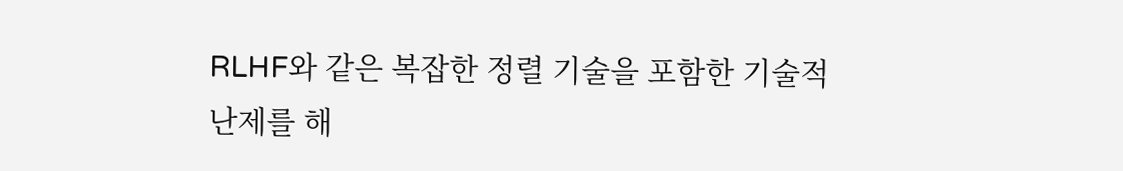RLHF와 같은 복잡한 정렬 기술을 포함한 기술적 난제를 해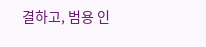결하고, 범용 인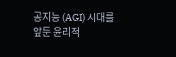공지능 (AGI) 시대를 앞둔 윤리적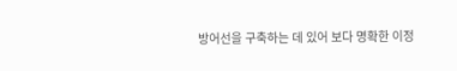방어선을 구축하는 데 있어 보다 명확한 이정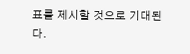표를 제시할 것으로 기대된다.